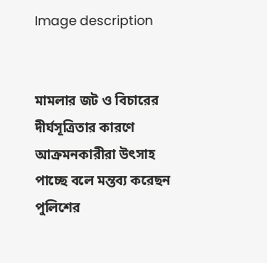Image description


মামলার জট ও বিচারের দীর্ঘসূত্রিতার কারণে আক্রমনকারীরা উৎসাহ পাচ্ছে বলে মন্তব্য করেছন পুলিশের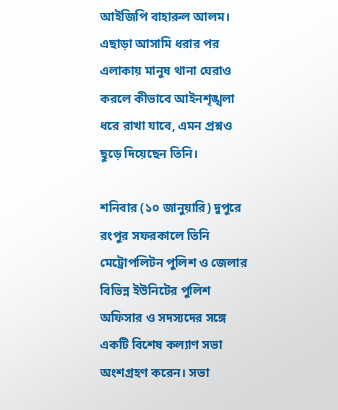আইজিপি বাহারুল আলম। এছাড়া আসামি ধরার পর এলাকায় মানুষ থানা ঘেরাও করলে কীভাবে আইনশৃঙ্খলা ধরে রাখা যাবে, এমন প্রশ্নও ছুড়ে দিয়েছেন তিনি।

শনিবার (১০ জানুয়ারি) দুপুরে রংপুর সফরকালে তিনি মেট্রোপলিটন পুলিশ ও জেলার বিভিন্ন ইউনিটের পুলিশ অফিসার ও সদস্যদের সঙ্গে একটি বিশেষ কল্যাণ সভা অংশগ্রহণ করেন। সভা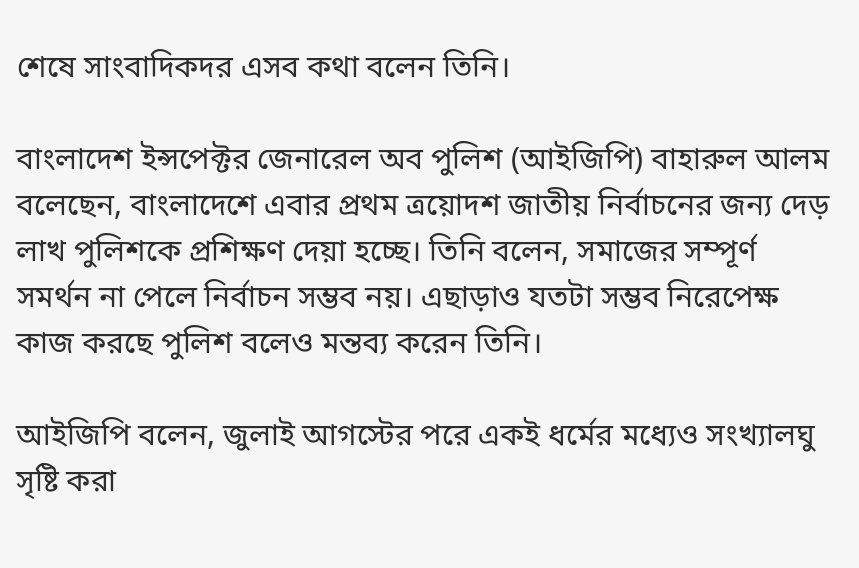শেষে সাংবাদিকদর এসব কথা বলেন তিনি।

বাংলাদেশ ইন্সপেক্টর জেনারেল অব পুলিশ (আইজিপি) বাহারুল আলম বলেছেন, বাংলাদেশে এবার প্রথম ত্রয়োদশ জাতীয় নির্বাচনের জন‍্য দেড় লাখ পুলিশকে প্রশিক্ষণ দেয়া হচ্ছে। তিনি বলেন, সমাজের সম্পূর্ণ সমর্থন না পেলে নির্বাচন সম্ভব নয়। এছাড়াও যতটা সম্ভব নিরেপেক্ষ কাজ করছে পুলিশ বলেও মন্তব্য করেন তিনি।

আইজিপি বলেন, জুলাই আগস্টের পরে একই ধর্মের মধ্যেও সংখ্যালঘু সৃষ্টি করা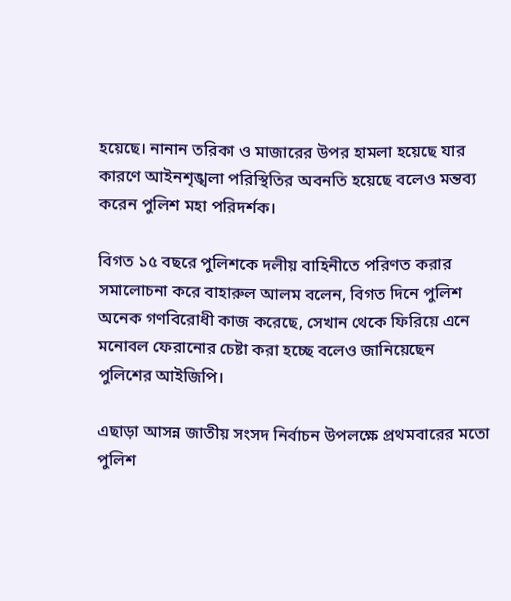হয়েছে। নানান তরিকা ও মাজারের উপর হামলা হয়েছে যার কারণে আইনশৃঙ্খলা পরিস্থিতির অবনতি হয়েছে বলেও মন্তব্য করেন পুলিশ মহা পরিদর্শক।

বিগত ১৫ বছরে পুলিশকে দলীয় বাহিনীতে পরিণত করার সমালোচনা করে বাহারুল আলম বলেন, বিগত দিনে পুলিশ অনেক গণবিরোধী কাজ করেছে, সেখান থেকে ফিরিয়ে এনে মনোবল ফেরানোর চেষ্টা করা হচ্ছে বলেও জানিয়েছেন পুলিশের আইজিপি।

এছাড়া আসন্ন জাতীয় সংসদ নির্বাচন উপলক্ষে প্রথমবারের মতো পুলিশ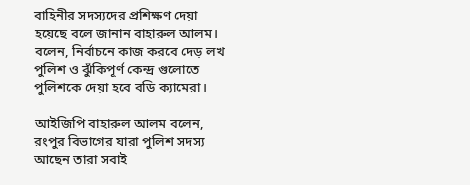বাহিনীর সদস্যদের প্রশিক্ষণ দেয়া হয়েছে বলে জানান বাহারুল আলম। বলেন, নির্বাচনে কাজ করবে দেড় লখ পুলিশ ও ঝুঁকিপূর্ণ কেন্দ্র গুলোতে পুলিশকে দেয়া হবে বডি ক্যামেরা।

আইজিপি বাহারুল আলম বলেন, রংপুর বিভাগের যারা পুলিশ সদস্য আছেন তারা সবাই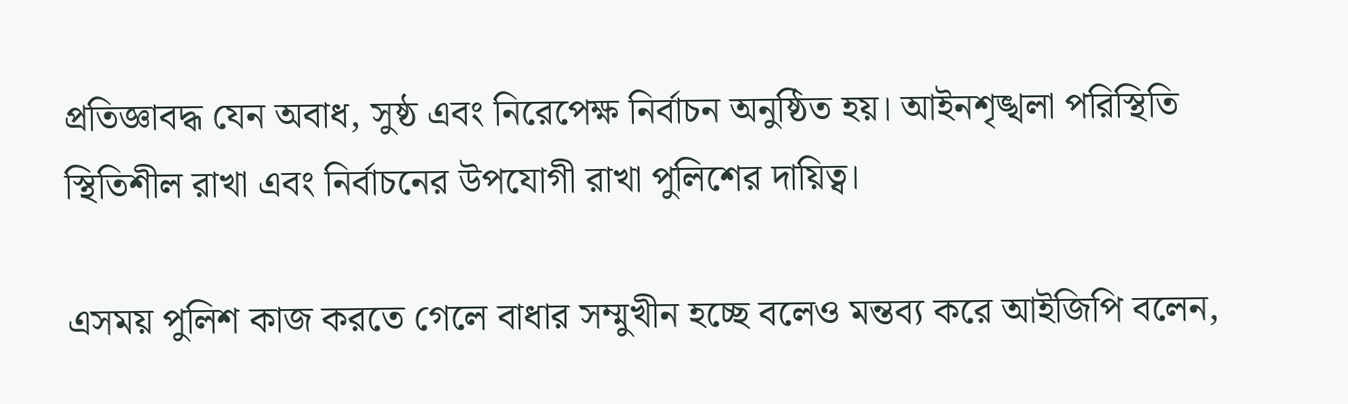প্রতিজ্ঞাবদ্ধ যেন অবাধ, সুষ্ঠ এবং নিরেপেক্ষ নির্বাচন অনুষ্ঠিত হয়। আইনশৃঙ্খলা পরিস্থিতি স্থিতিশীল রাখা এবং নির্বাচনের উপযোগী রাখা পুলিশের দায়িত্ব।

এসময় পুলিশ কাজ করতে গেলে বাধার সম্মুখীন হচ্ছে বলেও মন্তব্য করে আইজিপি বলেন,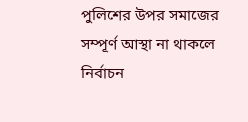পুলিশের উপর সমাজের সম্পূর্ণ আস্থা না থাকলে নির্বাচন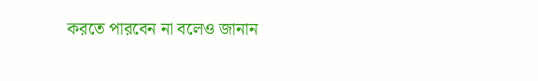করতে পারবেন না বলেও জানান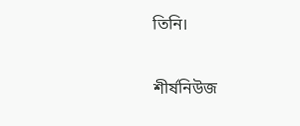তিনি।

শীর্ষনিউজ